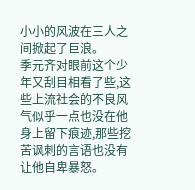小小的风波在三人之间掀起了巨浪。
季元齐对眼前这个少年又刮目相看了些,这些上流社会的不良风气似乎一点也没在他身上留下痕迹,那些挖苦讽刺的言语也没有让他自卑暴怒。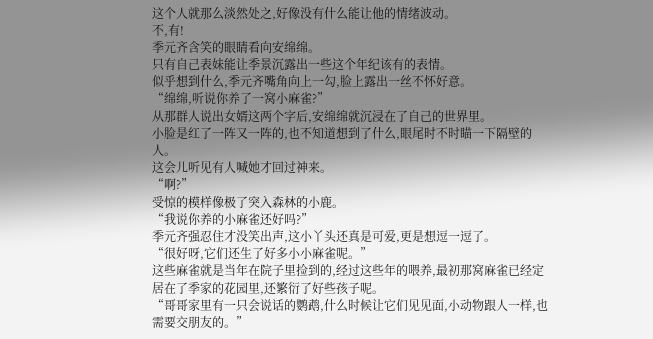这个人就那么淡然处之,好像没有什么能让他的情绪波动。
不,有!
季元齐含笑的眼睛看向安绵绵。
只有自己表妹能让季景沉露出一些这个年纪该有的表情。
似乎想到什么,季元齐嘴角向上一勾,脸上露出一丝不怀好意。
“绵绵,听说你养了一窝小麻雀?”
从那群人说出女婿这两个字后,安绵绵就沉浸在了自己的世界里。
小脸是红了一阵又一阵的,也不知道想到了什么,眼尾时不时瞄一下隔壁的人。
这会儿听见有人喊她才回过神来。
“啊?”
受惊的模样像极了突入森林的小鹿。
“我说你养的小麻雀还好吗?”
季元齐强忍住才没笑出声,这小丫头还真是可爱,更是想逗一逗了。
“很好呀,它们还生了好多小小麻雀呢。”
这些麻雀就是当年在院子里捡到的,经过这些年的喂养,最初那窝麻雀已经定居在了季家的花园里,还繁衍了好些孩子呢。
“哥哥家里有一只会说话的鹦鹉,什么时候让它们见见面,小动物跟人一样,也需要交朋友的。”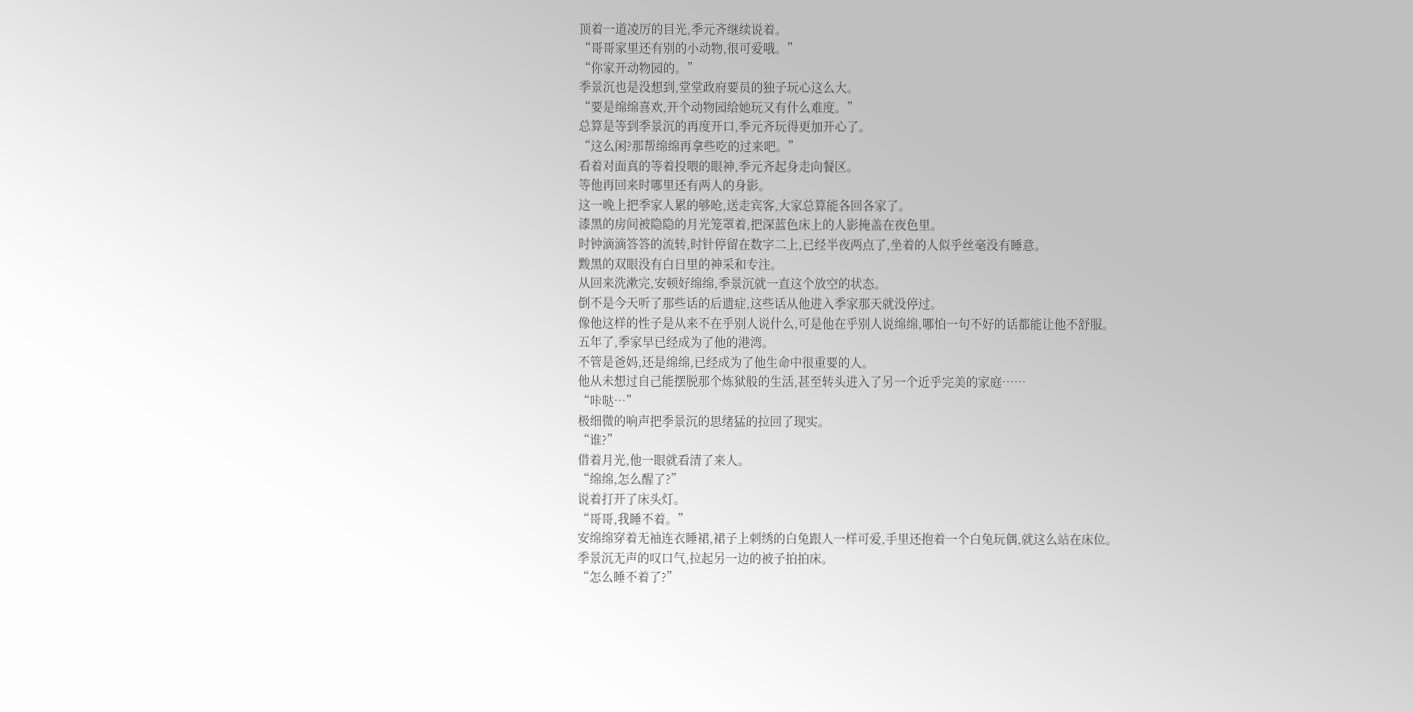顶着一道凌厉的目光,季元齐继续说着。
“哥哥家里还有别的小动物,很可爱哦。”
“你家开动物园的。”
季景沉也是没想到,堂堂政府要员的独子玩心这么大。
“要是绵绵喜欢,开个动物园给她玩又有什么难度。”
总算是等到季景沉的再度开口,季元齐玩得更加开心了。
“这么闲?那帮绵绵再拿些吃的过来吧。”
看着对面真的等着投喂的眼神,季元齐起身走向餐区。
等他再回来时哪里还有两人的身影。
这一晚上把季家人累的够呛,送走宾客,大家总算能各回各家了。
漆黑的房间被隐隐的月光笼罩着,把深蓝色床上的人影掩盖在夜色里。
时钟滴滴答答的流转,时针停留在数字二上,已经半夜两点了,坐着的人似乎丝毫没有睡意。
黢黑的双眼没有白日里的神采和专注。
从回来洗漱完,安顿好绵绵,季景沉就一直这个放空的状态。
倒不是今天听了那些话的后遗症,这些话从他进入季家那天就没停过。
像他这样的性子是从来不在乎别人说什么,可是他在乎别人说绵绵,哪怕一句不好的话都能让他不舒服。
五年了,季家早已经成为了他的港湾。
不管是爸妈,还是绵绵,已经成为了他生命中很重要的人。
他从未想过自己能摆脱那个炼狱般的生活,甚至转头进入了另一个近乎完美的家庭……
“咔哒…”
极细微的响声把季景沉的思绪猛的拉回了现实。
“谁?”
借着月光,他一眼就看清了来人。
“绵绵,怎么醒了?”
说着打开了床头灯。
“哥哥,我睡不着。”
安绵绵穿着无袖连衣睡裙,裙子上刺绣的白兔跟人一样可爱,手里还抱着一个白兔玩偶,就这么站在床位。
季景沉无声的叹口气,拉起另一边的被子拍拍床。
“怎么睡不着了?”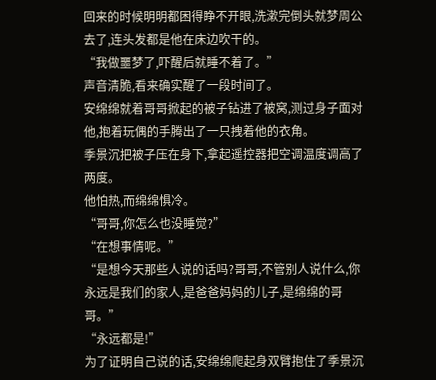回来的时候明明都困得睁不开眼,洗漱完倒头就梦周公去了,连头发都是他在床边吹干的。
“我做噩梦了,吓醒后就睡不着了。”
声音清脆,看来确实醒了一段时间了。
安绵绵就着哥哥掀起的被子钻进了被窝,测过身子面对他,抱着玩偶的手腾出了一只拽着他的衣角。
季景沉把被子压在身下,拿起遥控器把空调温度调高了两度。
他怕热,而绵绵惧冷。
“哥哥,你怎么也没睡觉?”
“在想事情呢。”
“是想今天那些人说的话吗?哥哥,不管别人说什么,你永远是我们的家人,是爸爸妈妈的儿子,是绵绵的哥哥。”
“永远都是!”
为了证明自己说的话,安绵绵爬起身双臂抱住了季景沉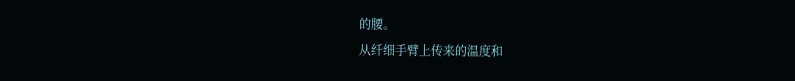的腰。
从纤细手臂上传来的温度和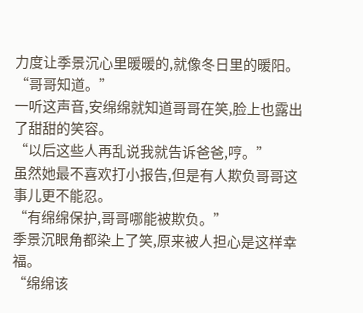力度让季景沉心里暖暖的,就像冬日里的暖阳。
“哥哥知道。”
一听这声音,安绵绵就知道哥哥在笑,脸上也露出了甜甜的笑容。
“以后这些人再乱说我就告诉爸爸,哼。”
虽然她最不喜欢打小报告,但是有人欺负哥哥这事儿更不能忍。
“有绵绵保护,哥哥哪能被欺负。”
季景沉眼角都染上了笑,原来被人担心是这样幸福。
“绵绵该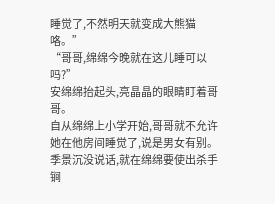睡觉了,不然明天就变成大熊猫咯。”
“哥哥,绵绵今晚就在这儿睡可以吗?”
安绵绵抬起头,亮晶晶的眼睛盯着哥哥。
自从绵绵上小学开始,哥哥就不允许她在他房间睡觉了,说是男女有别。
季景沉没说话,就在绵绵要使出杀手锏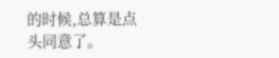的时候,总算是点头同意了。